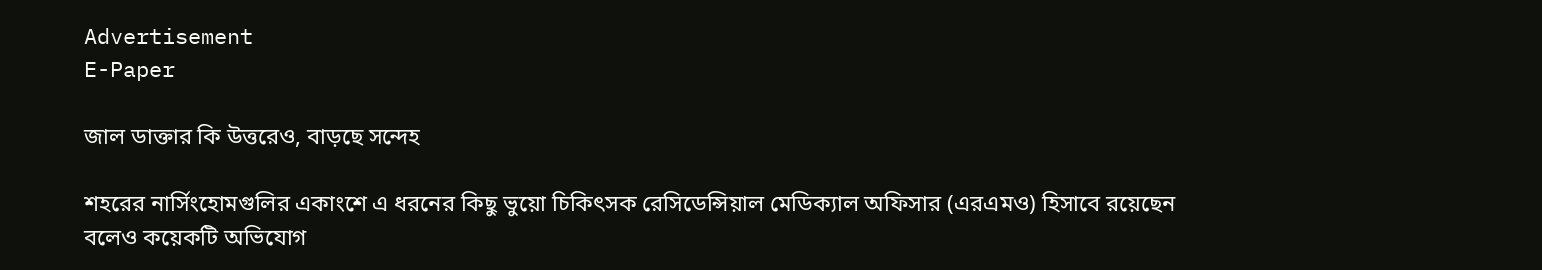Advertisement
E-Paper

জাল ডাক্তার কি উত্তরেও, বাড়ছে সন্দেহ

শহরের নার্সিংহোমগুলির একাংশে এ ধরনের কিছু ভুয়ো চিকিৎসক রেসিডেন্সিয়াল মেডিক্যাল অফিসার (এরএমও) হিসাবে রয়েছেন বলেও কয়েকটি অভিযোগ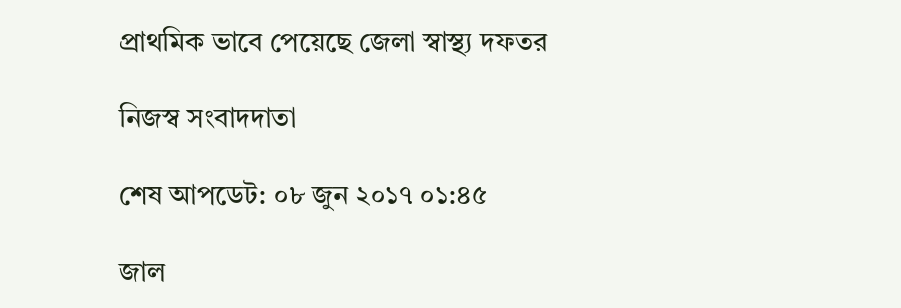প্রাথমিক ভাবে পেয়েছে জেলা স্বাস্থ্য দফতর

নিজস্ব সংবাদদাতা

শেষ আপডেট: ০৮ জুন ২০১৭ ০১:৪৫

জাল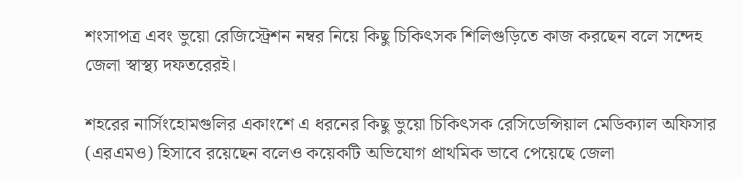শংসাপত্র এবং ভুয়ো রেজিস্ট্রেশন নম্বর নিয়ে কিছু চিকিৎসক শিলিগুড়িতে কাজ করছেন বলে সন্দেহ জেলা স্বাস্থ্য দফতরেরই।

শহরের নার্সিংহোমগুলির একাংশে এ ধরনের কিছু ভুয়ো চিকিৎসক রেসিডেন্সিয়াল মেডিক্যাল অফিসার (এরএমও) হিসাবে রয়েছেন বলেও কয়েকটি অভিযোগ প্রাথমিক ভাবে পেয়েছে জেলা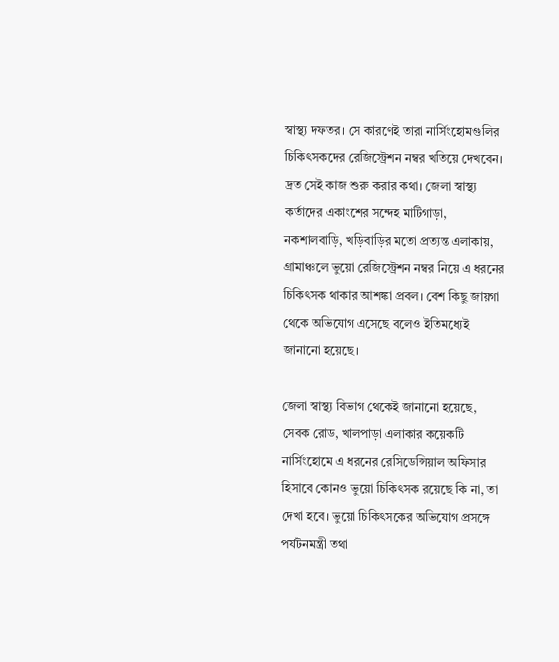স্বাস্থ্য দফতর। সে কারণেই তারা নার্সিংহোমগুলির চিকিৎসকদের রেজিস্ট্রেশন নম্বর খতিয়ে দেখবেন। দ্রত সেই কাজ শুরু করার কথা। জেলা স্বাস্থ্য কর্তাদের একাংশের সন্দেহ মাটিগাড়া, নকশালবাড়ি, খড়িবাড়ির মতো প্রত্যন্ত এলাকায়, গ্রামাঞ্চলে ভুয়ো রেজিস্ট্রেশন নম্বর নিয়ে এ ধরনের চিকিৎসক থাকার আশঙ্কা প্রবল। বেশ কিছু জায়গা থেকে অভিযোগ এসেছে বলেও ইতিমধ্যেই জানানো হয়েছে।

জেলা স্বাস্থ্য বিভাগ থেকেই জানানো হয়েছে, সেবক রোড, খালপাড়া এলাকার কয়েকটি নার্সিংহোমে এ ধরনের রেসিডেন্সিয়াল অফিসার হিসাবে কোনও ভুয়ো চিকিৎসক রয়েছে কি না, তা দেখা হবে। ভুয়ো চিকিৎসকের অভিযোগ প্রসঙ্গে পর্যটনমন্ত্রী তথা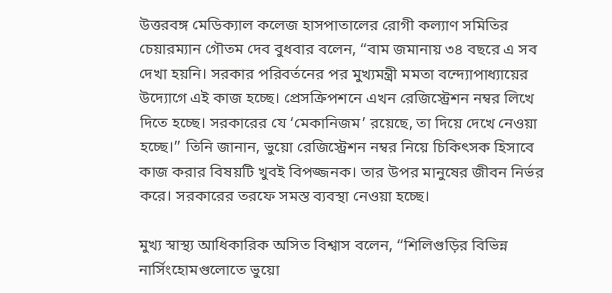উত্তরবঙ্গ মেডিক্যাল কলেজ হাসপাতালের রোগী কল্যাণ সমিতির চেয়ারম্যান গৌতম দেব বুধবার বলেন, ‘‘বাম জমানায় ৩৪ বছরে এ সব দেখা হয়নি। সরকার পরিবর্তনের পর মুখ্যমন্ত্রী মমতা বন্দ্যোপাধ্যায়ের উদ্যোগে এই কাজ হচ্ছে। প্রেসক্রিপশনে এখন রেজিস্ট্রেশন নম্বর লিখে দিতে হচ্ছে। সরকারের যে ‘মেকানিজম’ রয়েছে, তা দিয়ে দেখে নেওয়া হচ্ছে।’’ তিনি জানান, ভুয়ো রেজিস্ট্রেশন নম্বর নিয়ে চিকিৎসক হিসাবে কাজ করার বিষয়টি খুবই বিপজ্জনক। তার উপর মানুষের জীবন নির্ভর করে। সরকারের তরফে সমস্ত ব্যবস্থা নেওয়া হচ্ছে।

মুখ্য স্বাস্থ্য আধিকারিক অসিত বিশ্বাস বলেন, ‘‘শিলিগুড়ির বিভিন্ন নার্সিংহোমগুলোতে ভুয়ো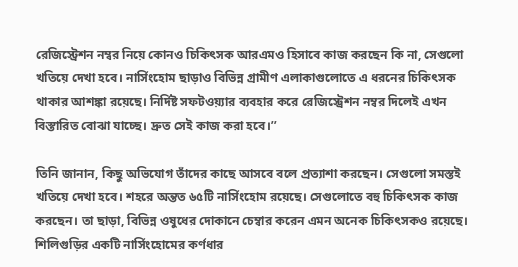রেজিস্ট্রেশন নম্বর নিয়ে কোনও চিকিৎসক আরএমও হিসাবে কাজ করছেন কি না, সেগুলো খতিয়ে দেখা হবে। নার্সিংহোম ছাড়াও বিভিন্ন গ্রামীণ এলাকাগুলোতে এ ধরনের চিকিৎসক থাকার আশঙ্কা রয়েছে। নির্দিষ্ট সফটওয়্যার ব্যবহার করে রেজিস্ট্রেশন নম্বর দিলেই এখন বিস্তারিত বোঝা যাচ্ছে। দ্রুত সেই কাজ করা হবে।’’

তিনি জানান, কিছু অভিযোগ তাঁদের কাছে আসবে বলে প্রত্যাশা করছেন। সেগুলো সমস্তই খতিয়ে দেখা হবে। শহরে অন্তত ৬৫টি নার্সিংহোম রয়েছে। সেগুলোতে বহু চিকিৎসক কাজ করছেন। তা ছাড়া, বিভিন্ন ওষুধের দোকানে চেম্বার করেন এমন অনেক চিকিৎসকও রয়েছে। শিলিগুড়ির একটি নার্সিংহোমের কর্ণধার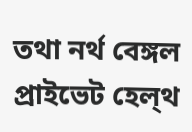তথা নর্থ বেঙ্গল প্রাইভেট হেল্থ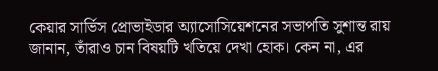কেয়ার সার্ভিস প্রোভাইডার অ্যাসোসিয়েশনের সভাপতি সুশান্ত রায় জানান, তাঁরাও চান বিষয়টি খতিয়ে দেখা হোক। কেন না, এর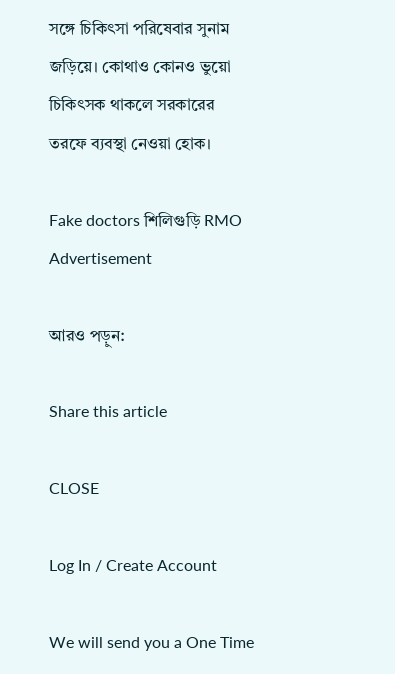সঙ্গে চিকিৎসা পরিষেবার সুনাম জড়িয়ে। কোথাও কোনও ভুয়ো চিকিৎসক থাকলে সরকারের তরফে ব্যবস্থা নেওয়া হোক।

Fake doctors শিলিগুড়ি RMO
Advertisement

আরও পড়ুন:

Share this article

CLOSE

Log In / Create Account

We will send you a One Time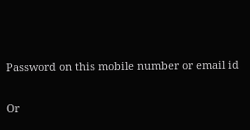Password on this mobile number or email id

Or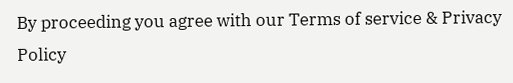By proceeding you agree with our Terms of service & Privacy Policy